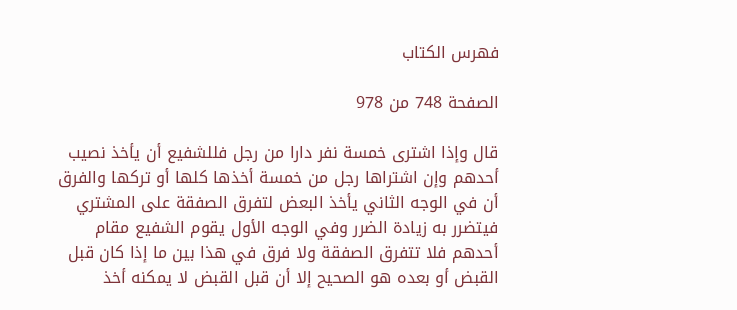فهرس الكتاب

الصفحة 748 من 978

قال وإذا اشترى خمسة نفر دارا من رجل فللشفيع أن يأخذ نصيب أحدهم وإن اشتراها رجل من خمسة أخذها كلها أو تركها والفرق أن في الوجه الثاني يأخذ البعض لتفرق الصفقة على المشتري فيتضرر به زيادة الضرر وفي الوجه الأول يقوم الشفيع مقام أحدهم فلا تتفرق الصفقة ولا فرق في هذا بين ما إذا كان قبل القبض أو بعده هو الصحيح إلا أن قبل القبض لا يمكنه أخذ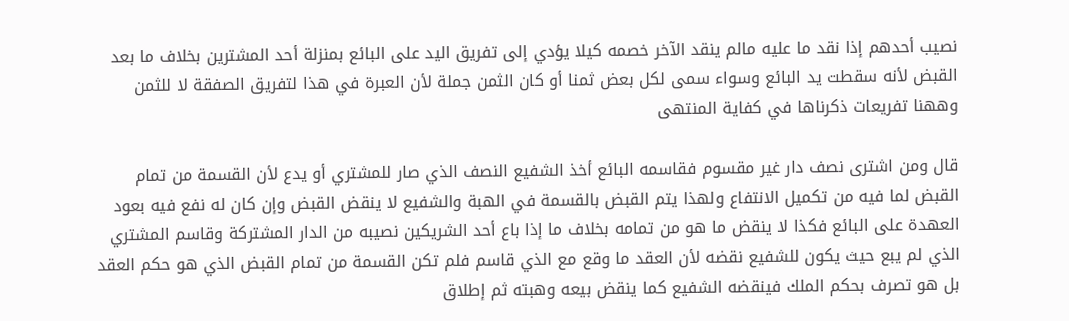نصيب أحدهم إذا نقد ما عليه مالم ينقد الآخر خصمه كيلا يؤدي إلى تفريق اليد على البائع بمنزلة أحد المشترين بخلاف ما بعد القبض لأنه سقطت يد البائع وسواء سمى لكل بعض ثمنا أو كان الثمن جملة لأن العبرة في هذا لتفريق الصفقة لا للثمن وههنا تفريعات ذكرناها في كفاية المنتهى

قال ومن اشترى نصف دار غير مقسوم فقاسمه البائع أخذ الشفيع النصف الذي صار للمشتري أو يدع لأن القسمة من تمام القبض لما فيه من تكميل الانتفاع ولهذا يتم القبض بالقسمة في الهبة والشفيع لا ينقض القبض وإن كان له نفع فيه بعود العهدة على البائع فكذا لا ينقض ما هو من تمامه بخلاف ما إذا باع أحد الشريكين نصيبه من الدار المشتركة وقاسم المشتري الذي لم يبع حيث يكون للشفيع نقضه لأن العقد ما وقع مع الذي قاسم فلم تكن القسمة من تمام القبض الذي هو حكم العقد بل هو تصرف بحكم الملك فينقضه الشفيع كما ينقض بيعه وهبته ثم إطلاق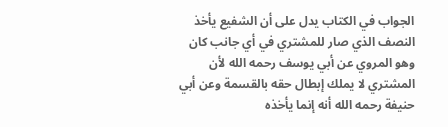الجواب في الكتاب يدل على أن الشفيع يأخذ النصف الذي صار للمشتري في أي جانب كان وهو المروي عن أبي يوسف رحمه الله لأن المشتري لا يملك إبطال حقه بالقسمة وعن أبي حنيفة رحمه الله أنه إنما يأخذه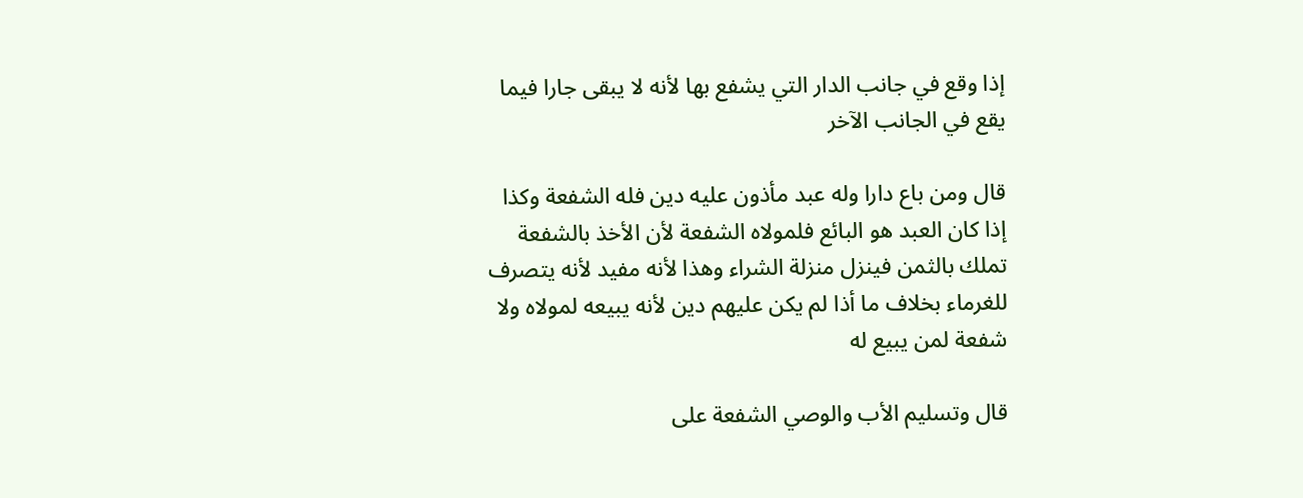إذا وقع في جانب الدار التي يشفع بها لأنه لا يبقى جارا فيما يقع في الجانب الآخر

قال ومن باع دارا وله عبد مأذون عليه دين فله الشفعة وكذا إذا كان العبد هو البائع فلمولاه الشفعة لأن الأخذ بالشفعة تملك بالثمن فينزل منزلة الشراء وهذا لأنه مفيد لأنه يتصرف للغرماء بخلاف ما أذا لم يكن عليهم دين لأنه يبيعه لمولاه ولا شفعة لمن يبيع له

قال وتسليم الأب والوصي الشفعة على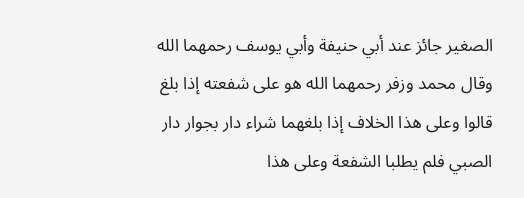الصغير جائز عند أبي حنيفة وأبي يوسف رحمهما الله وقال محمد وزفر رحمهما الله هو على شفعته إذا بلغ قالوا وعلى هذا الخلاف إذا بلغهما شراء دار بجوار دار الصبي فلم يطلبا الشفعة وعلى هذا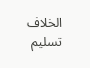الخلاف تسليم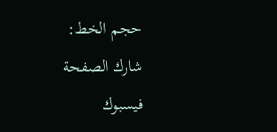حجم الخط:
شارك الصفحة
فيسبوك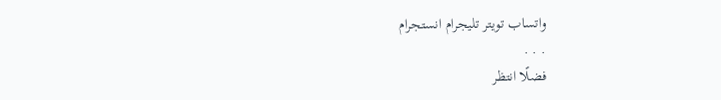واتساب تويتر تليجرام انستجرام
. . .
فضلًا انتظر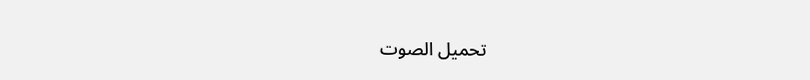تحميل الصوت